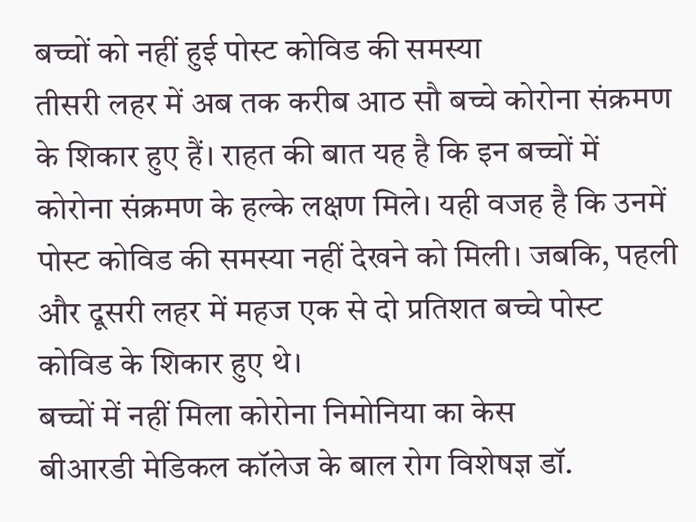बच्चों को नहीं हुई पोस्ट कोविड की समस्या
तीसरी लहर में अब तक करीब आठ सौ बच्चे कोरोना संक्रमण के शिकार हुए हैं। राहत की बात यह है कि इन बच्चों में कोरोना संक्रमण के हल्के लक्षण मिले। यही वजह है कि उनमें पोस्ट कोविड की समस्या नहीं देखने को मिली। जबकि, पहली और दूसरी लहर में महज एक से दो प्रतिशत बच्चे पोस्ट कोविड के शिकार हुए थे।
बच्चों में नहीं मिला कोरोना निमोनिया का केस
बीआरडी मेडिकल कॉलेज के बाल रोग विशेषज्ञ डॉ.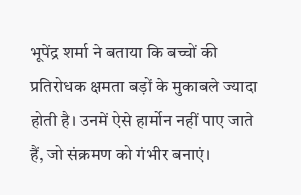भूपेंद्र शर्मा ने बताया कि बच्चों की प्रतिरोधक क्षमता बड़ों के मुकाबले ज्यादा होती है। उनमें ऐसे हार्मोन नहीं पाए जाते हैं, जो संक्रमण को गंभीर बनाएं।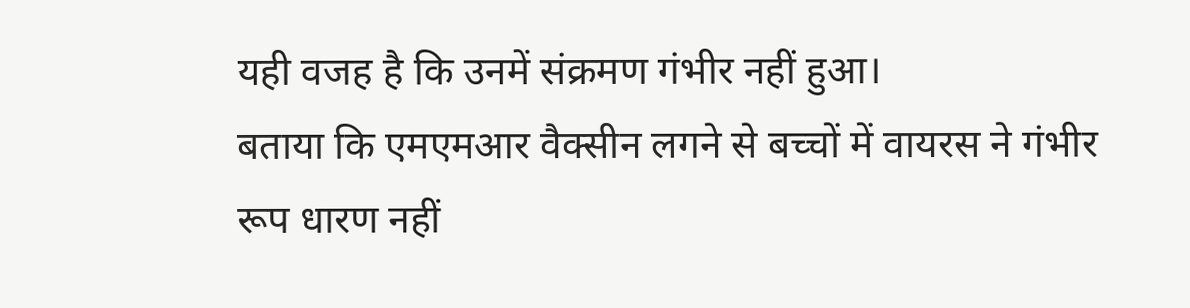यही वजह है कि उनमें संक्रमण गंभीर नहीं हुआ।
बताया कि एमएमआर वैक्सीन लगने से बच्चों में वायरस ने गंभीर रूप धारण नहीं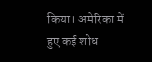किया। अमेरिका में हुए कई शोध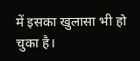में इसका खुलासा भी हो चुका है।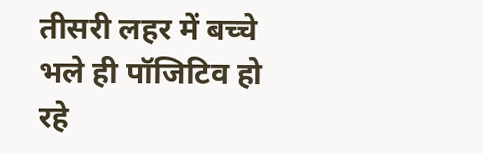तीसरी लहर में बच्चे भले ही पॉजिटिव हो रहे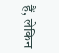हैं, लेकिन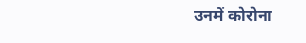उनमें कोरोना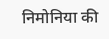निमोनिया की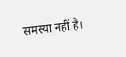समस्या नहीं है।